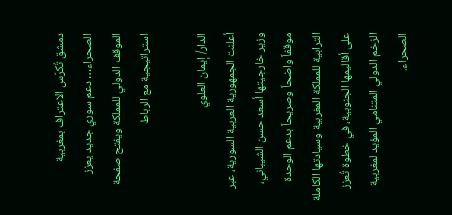دمشق تُكرّس الاعتراف بمغربية الصحراء… دعم سوري جديد يعزز الموقف الدولي للمملكة ويفتح صفحة استراتيجية مع الرباط

الدار/ إيمان العلوي
أعلنت الجمهورية العربية السورية، عبر وزير خارجيتها أسعد حسن الشيباني، موقفاً واضحاً وصريحاً بدعم الوحدة الترابية للمملكة المغربية وسيادتها الكاملة على أقاليمها الجنوبية، في خطوة تُعزز الزخم الدولي المتنامي المؤيد لمغربية الصحراء.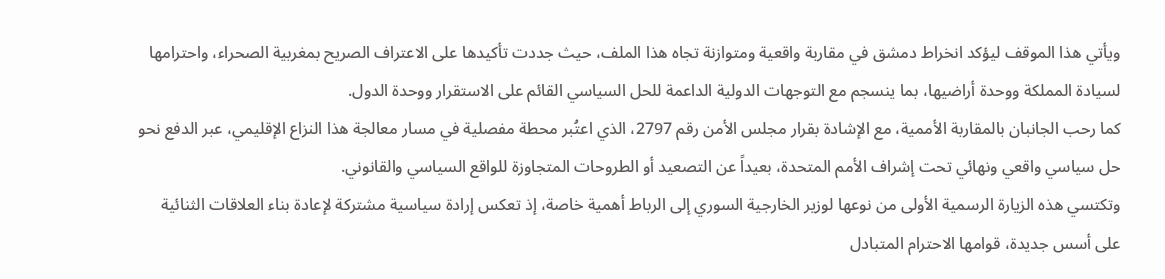ويأتي هذا الموقف ليؤكد انخراط دمشق في مقاربة واقعية ومتوازنة تجاه هذا الملف، حيث جددت تأكيدها على الاعتراف الصريح بمغربية الصحراء، واحترامها لسيادة المملكة ووحدة أراضيها، بما ينسجم مع التوجهات الدولية الداعمة للحل السياسي القائم على الاستقرار ووحدة الدول.
كما رحب الجانبان بالمقاربة الأممية، مع الإشادة بقرار مجلس الأمن رقم 2797، الذي اعتُبر محطة مفصلية في مسار معالجة هذا النزاع الإقليمي، عبر الدفع نحو حل سياسي واقعي ونهائي تحت إشراف الأمم المتحدة، بعيداً عن التصعيد أو الطروحات المتجاوزة للواقع السياسي والقانوني.
وتكتسي هذه الزيارة الرسمية الأولى من نوعها لوزير الخارجية السوري إلى الرباط أهمية خاصة، إذ تعكس إرادة سياسية مشتركة لإعادة بناء العلاقات الثنائية على أسس جديدة، قوامها الاحترام المتبادل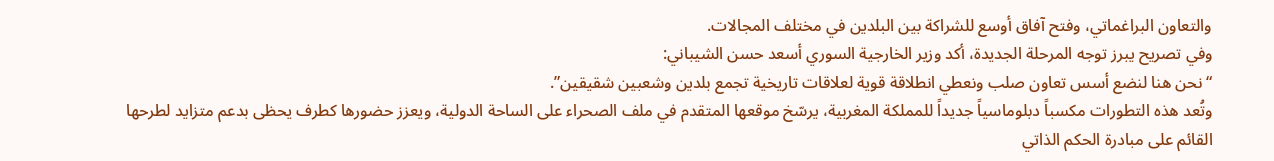والتعاون البراغماتي، وفتح آفاق أوسع للشراكة بين البلدين في مختلف المجالات.
وفي تصريح يبرز توجه المرحلة الجديدة، أكد وزير الخارجية السوري أسعد حسن الشيباني:
“نحن هنا لنضع أسس تعاون صلب ونعطي انطلاقة قوية لعلاقات تاريخية تجمع بلدين وشعبين شقيقين”.
وتُعد هذه التطورات مكسباً دبلوماسياً جديداً للمملكة المغربية، يرسّخ موقعها المتقدم في ملف الصحراء على الساحة الدولية، ويعزز حضورها كطرف يحظى بدعم متزايد لطرحها القائم على مبادرة الحكم الذاتي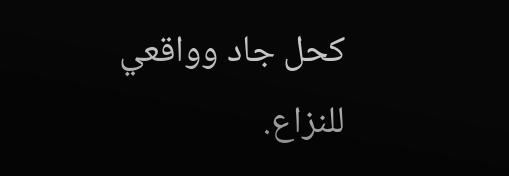كحل جاد وواقعي للنزاع.